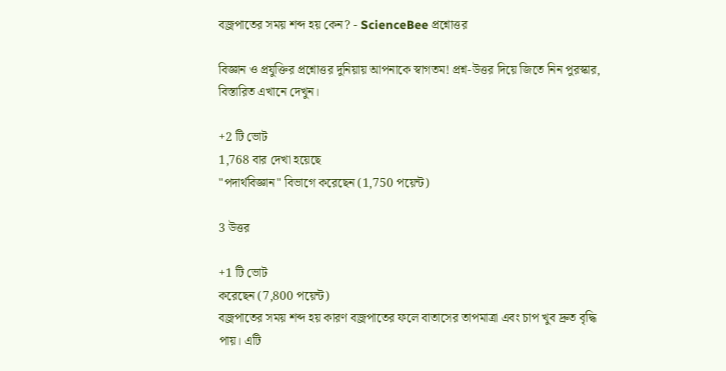বজ্রপাতের সময় শব্দ হয় কেন? - ScienceBee প্রশ্নোত্তর

বিজ্ঞান ও প্রযুক্তির প্রশ্নোত্তর দুনিয়ায় আপনাকে স্বাগতম! প্রশ্ন-উত্তর দিয়ে জিতে নিন পুরস্কার, বিস্তারিত এখানে দেখুন।

+2 টি ভোট
1,768 বার দেখা হয়েছে
"পদার্থবিজ্ঞান" বিভাগে করেছেন (1,750 পয়েন্ট)

3 উত্তর

+1 টি ভোট
করেছেন (7,800 পয়েন্ট)
বজ্রপাতের সময় শব্দ হয় কারণ বজ্রপাতের ফলে বাতাসের তাপমাত্রা এবং চাপ খুব দ্রুত বৃদ্ধি পায়। এটি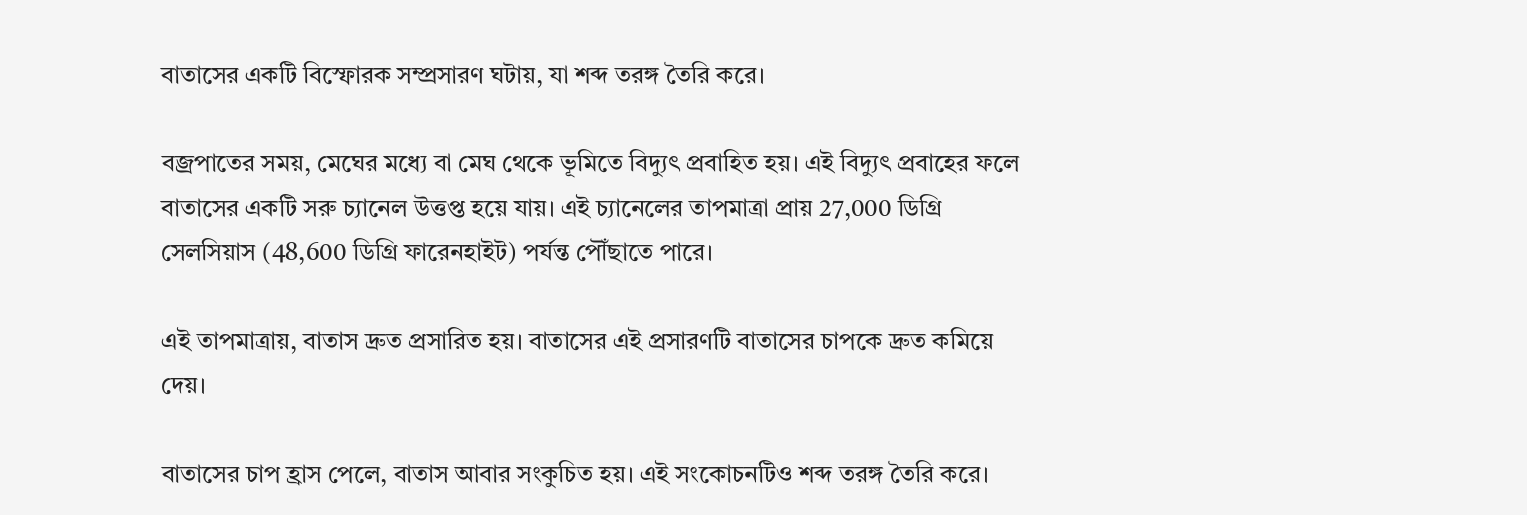বাতাসের একটি বিস্ফোরক সম্প্রসারণ ঘটায়, যা শব্দ তরঙ্গ তৈরি করে।

বজ্রপাতের সময়, মেঘের মধ্যে বা মেঘ থেকে ভূমিতে বিদ্যুৎ প্রবাহিত হয়। এই বিদ্যুৎ প্রবাহের ফলে বাতাসের একটি সরু চ্যানেল উত্তপ্ত হয়ে যায়। এই চ্যানেলের তাপমাত্রা প্রায় 27,000 ডিগ্রি সেলসিয়াস (48,600 ডিগ্রি ফারেনহাইট) পর্যন্ত পৌঁছাতে পারে।

এই তাপমাত্রায়, বাতাস দ্রুত প্রসারিত হয়। বাতাসের এই প্রসারণটি বাতাসের চাপকে দ্রুত কমিয়ে দেয়।

বাতাসের চাপ হ্রাস পেলে, বাতাস আবার সংকুচিত হয়। এই সংকোচনটিও শব্দ তরঙ্গ তৈরি করে।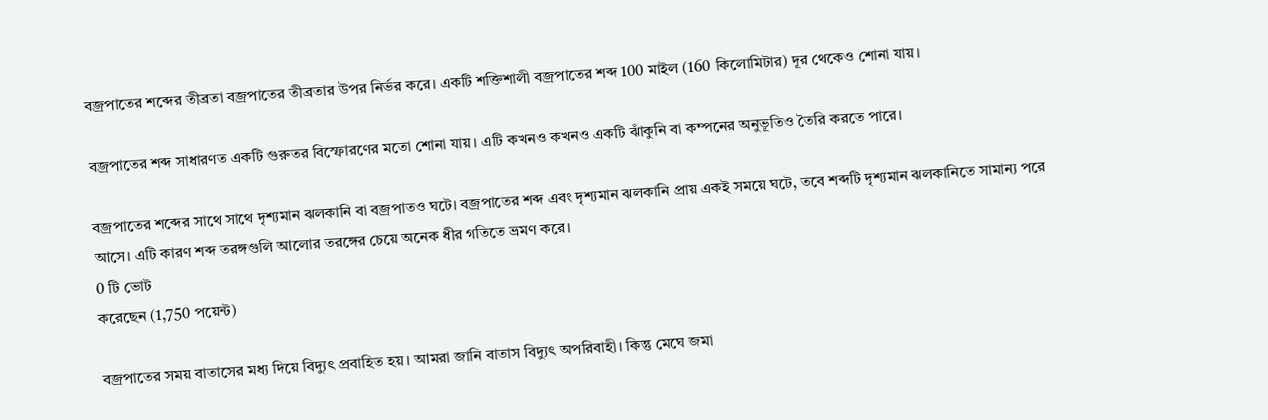বজ্রপাতের শব্দের তীব্রতা বজ্রপাতের তীব্রতার উপর নির্ভর করে। একটি শক্তিশালী বজ্রপাতের শব্দ 100 মাইল (160 কিলোমিটার) দূর থেকেও শোনা যায়।

বজ্রপাতের শব্দ সাধারণত একটি গুরুতর বিস্ফোরণের মতো শোনা যায়। এটি কখনও কখনও একটি ঝাঁকুনি বা কম্পনের অনুভূতিও তৈরি করতে পারে।

বজ্রপাতের শব্দের সাথে সাথে দৃশ্যমান ঝলকানি বা বজ্রপাতও ঘটে। বজ্রপাতের শব্দ এবং দৃশ্যমান ঝলকানি প্রায় একই সময়ে ঘটে, তবে শব্দটি দৃশ্যমান ঝলকানিতে সামান্য পরে আসে। এটি কারণ শব্দ তরঙ্গগুলি আলোর তরঙ্গের চেয়ে অনেক ধীর গতিতে ভ্রমণ করে।
0 টি ভোট
করেছেন (1,750 পয়েন্ট)

বজ্রপাতের সময় বাতাসের মধ্য দিয়ে বিদ্যুৎ প্রবাহিত হয়। আমরা জানি বাতাস বিদ্যুৎ অপরিবাহী। কিন্তু মেঘে জমা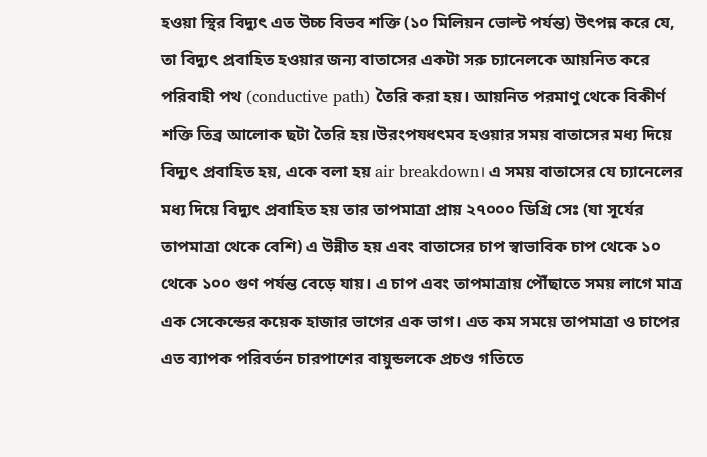হওয়া স্থির বিদ্যুৎ এত উচ্চ বিভব শক্তি (১০ মিলিয়ন ভোল্ট পর্যন্ত) উৎপন্ন করে যে, তা বিদ্যুৎ প্রবাহিত হওয়ার জন্য বাতাসের একটা সরু চ্যানেলকে আয়নিত করে পরিবাহী পথ (conductive path) তৈরি করা হয়। আয়নিত পরমাণু থেকে বিকীর্ণ শক্তি তিব্র আলোক ছটা তৈরি হয়।উরংপযধৎমব হওয়ার সময় বাতাসের মধ্য দিয়ে বিদ্যুৎ প্রবাহিত হয়, একে বলা হয় air breakdown। এ সময় বাতাসের যে চ্যানেলের মধ্য দিয়ে বিদ্যুৎ প্রবাহিত হয় তার তাপমাত্রা প্রায় ২৭০০০ ডিগ্রি সেঃ (যা সূর্যের তাপমাত্রা থেকে বেশি) এ উন্নীত হয় এবং বাতাসের চাপ স্বাভাবিক চাপ থেকে ১০ থেকে ১০০ গুণ পর্যন্ত বেড়ে যায়। এ চাপ এবং তাপমাত্রায় পৌঁছাতে সময় লাগে মাত্র এক সেকেন্ডের কয়েক হাজার ভাগের এক ভাগ। এত কম সময়ে তাপমাত্রা ও চাপের এত ব্যাপক পরিবর্তন চারপাশের বায়ুন্ডলকে প্রচণ্ড গতিতে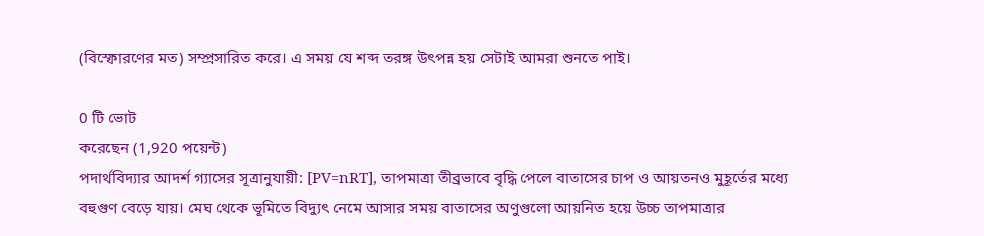(বিস্ফোরণের মত) সম্প্রসারিত করে। এ সময় যে শব্দ তরঙ্গ উৎপন্ন হয় সেটাই আমরা শুনতে পাই।

0 টি ভোট
করেছেন (1,920 পয়েন্ট)
পদার্থবিদ্যার আদর্শ গ্যাসের সূত্রানুযায়ী: [PV=nRT], তাপমাত্রা তীব্রভাবে বৃদ্ধি পেলে বাতাসের চাপ ও আয়তনও মুহূর্তের মধ্যে বহুগুণ বেড়ে যায়। মেঘ থেকে ভূমিতে বিদ্যুৎ নেমে আসার সময় বাতাসের অণুগুলো আয়নিত হয়ে উচ্চ তাপমাত্রার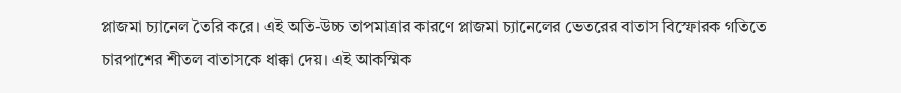প্লাজমা চ্যানেল তৈরি করে। এই অতি-উচ্চ তাপমাত্রার কারণে প্লাজমা চ্যানেলের ভেতরের বাতাস বিস্ফোরক গতিতে চারপাশের শীতল বাতাসকে ধাক্কা দেয়। এই আকস্মিক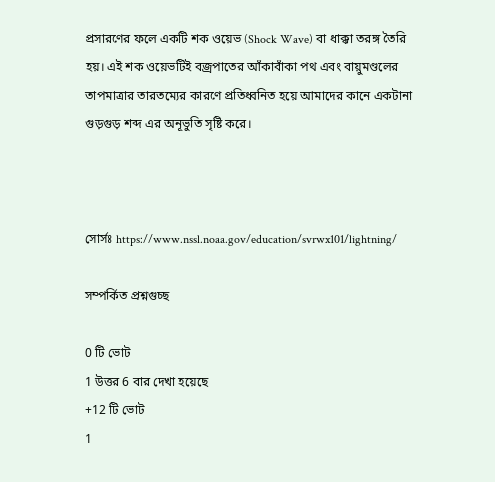প্রসারণের ফলে একটি শক ওয়েভ (Shock Wave) বা ধাক্কা তরঙ্গ তৈরি হয়। এই শক ওয়েভটিই বজ্রপাতের আঁকাবাঁকা পথ এবং বায়ুমণ্ডলের তাপমাত্রার তারতম্যের কারণে প্রতিধ্বনিত হয়ে আমাদের কানে একটানা গুড়গুড় শব্দ এর অনূভুতি সৃষ্টি করে।



সোর্সঃ https://www.nssl.noaa.gov/education/svrwx101/lightning/

সম্পর্কিত প্রশ্নগুচ্ছ

0 টি ভোট
1 উত্তর 6 বার দেখা হয়েছে
+12 টি ভোট
1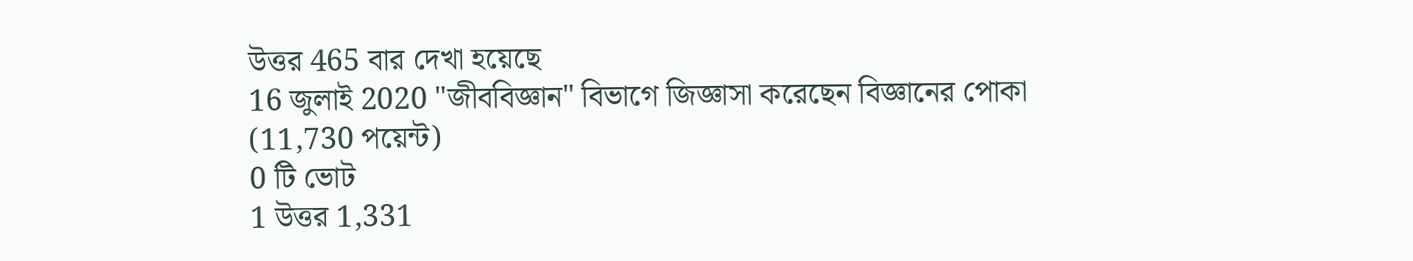উত্তর 465 বার দেখা হয়েছে
16 জুলাই 2020 "জীববিজ্ঞান" বিভাগে জিজ্ঞাসা করেছেন বিজ্ঞানের পোকা (11,730 পয়েন্ট)
0 টি ভোট
1 উত্তর 1,331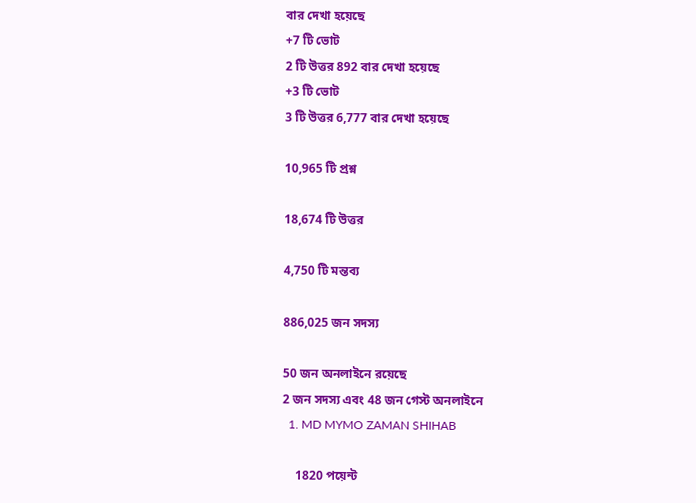বার দেখা হয়েছে
+7 টি ভোট
2 টি উত্তর 892 বার দেখা হয়েছে
+3 টি ভোট
3 টি উত্তর 6,777 বার দেখা হয়েছে

10,965 টি প্রশ্ন

18,674 টি উত্তর

4,750 টি মন্তব্য

886,025 জন সদস্য

50 জন অনলাইনে রয়েছে
2 জন সদস্য এবং 48 জন গেস্ট অনলাইনে
  1. MD MYMO ZAMAN SHIHAB

    1820 পয়েন্ট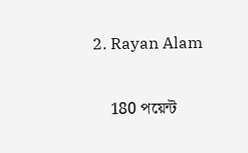2. Rayan Alam

    180 পয়েন্ট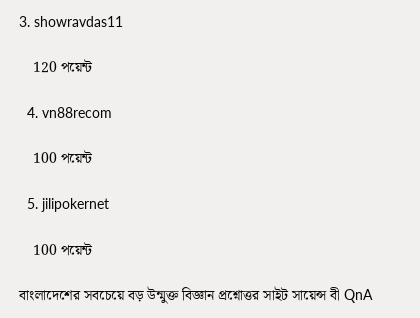3. showravdas11

    120 পয়েন্ট

  4. vn88recom

    100 পয়েন্ট

  5. jilipokernet

    100 পয়েন্ট

বাংলাদেশের সবচেয়ে বড় উন্মুক্ত বিজ্ঞান প্রশ্নোত্তর সাইট সায়েন্স বী QnA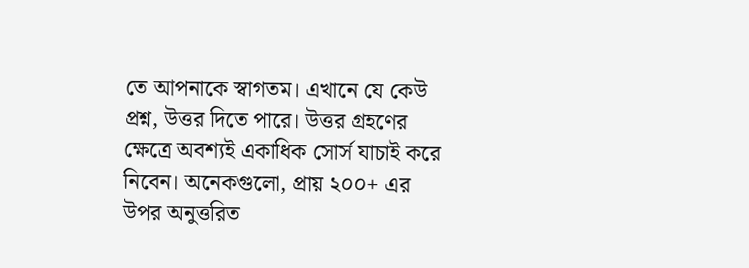তে আপনাকে স্বাগতম। এখানে যে কেউ প্রশ্ন, উত্তর দিতে পারে। উত্তর গ্রহণের ক্ষেত্রে অবশ্যই একাধিক সোর্স যাচাই করে নিবেন। অনেকগুলো, প্রায় ২০০+ এর উপর অনুত্তরিত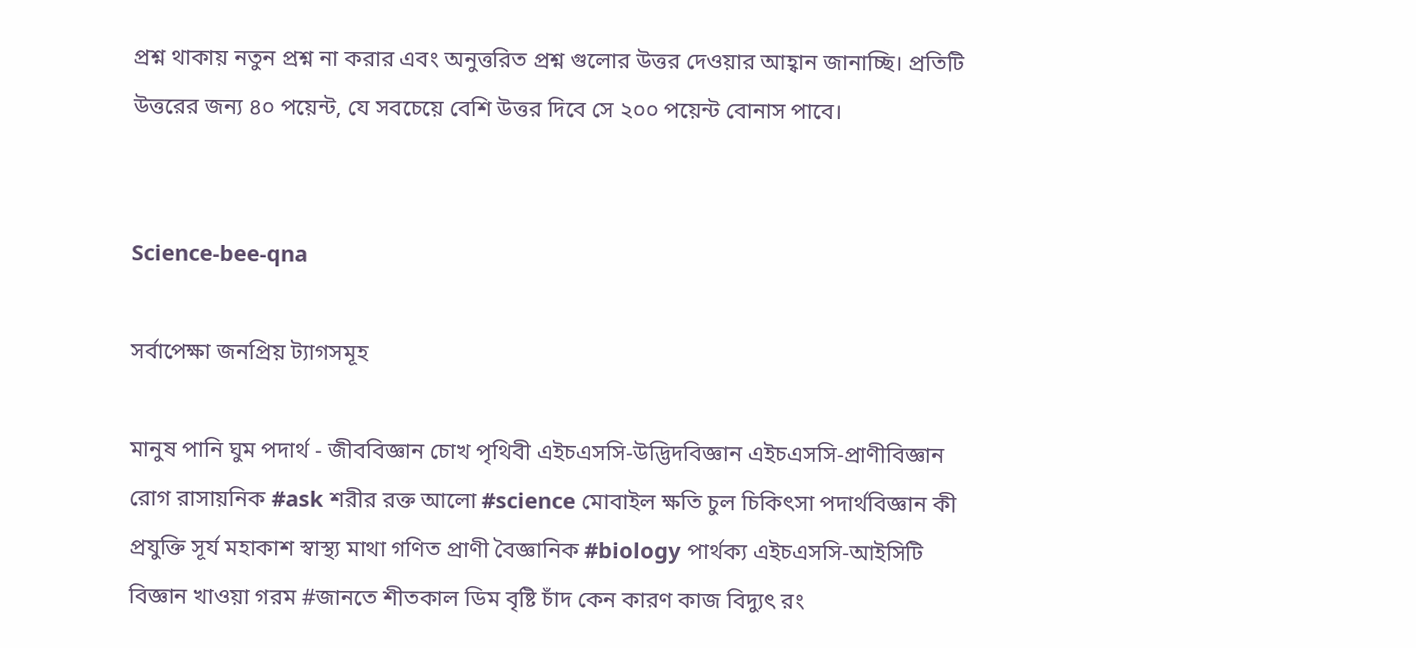প্রশ্ন থাকায় নতুন প্রশ্ন না করার এবং অনুত্তরিত প্রশ্ন গুলোর উত্তর দেওয়ার আহ্বান জানাচ্ছি। প্রতিটি উত্তরের জন্য ৪০ পয়েন্ট, যে সবচেয়ে বেশি উত্তর দিবে সে ২০০ পয়েন্ট বোনাস পাবে।


Science-bee-qna

সর্বাপেক্ষা জনপ্রিয় ট্যাগসমূহ

মানুষ পানি ঘুম পদার্থ - জীববিজ্ঞান চোখ পৃথিবী এইচএসসি-উদ্ভিদবিজ্ঞান এইচএসসি-প্রাণীবিজ্ঞান রোগ রাসায়নিক #ask শরীর রক্ত আলো #science মোবাইল ক্ষতি চুল চিকিৎসা পদার্থবিজ্ঞান কী প্রযুক্তি সূর্য মহাকাশ স্বাস্থ্য মাথা গণিত প্রাণী বৈজ্ঞানিক #biology পার্থক্য এইচএসসি-আইসিটি বিজ্ঞান খাওয়া গরম #জানতে শীতকাল ডিম বৃষ্টি চাঁদ কেন কারণ কাজ বিদ্যুৎ রং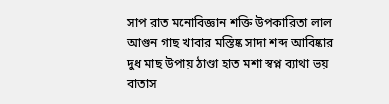সাপ রাত মনোবিজ্ঞান শক্তি উপকারিতা লাল আগুন গাছ খাবার মস্তিষ্ক সাদা শব্দ আবিষ্কার দুধ মাছ উপায় ঠাণ্ডা হাত মশা স্বপ্ন ব্যাথা ভয় বাতাস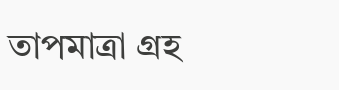তাপমাত্রা গ্রহ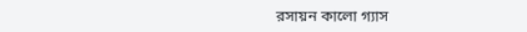রসায়ন কালো গ্যাস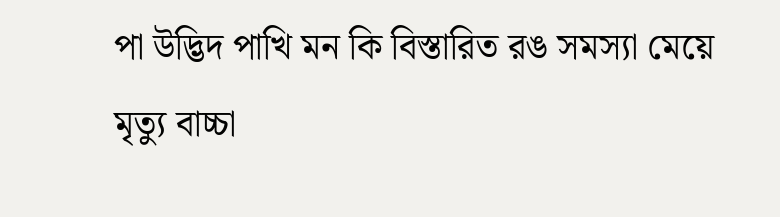পা উদ্ভিদ পাখি মন কি বিস্তারিত রঙ সমস্যা মেয়ে মৃত্যু বাচ্চা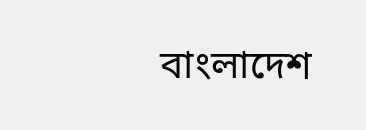বাংলাদেশ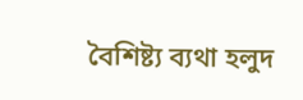বৈশিষ্ট্য ব্যথা হলুদ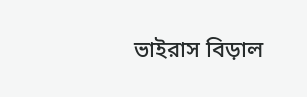ভাইরাস বিড়াল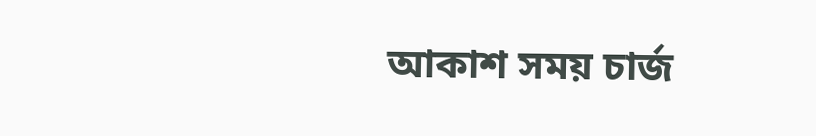আকাশ সময় চার্জ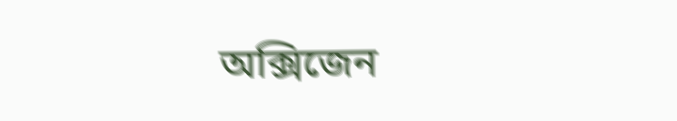অক্সিজেন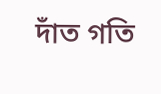দাঁত গতি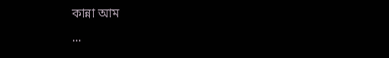কান্না আম
...